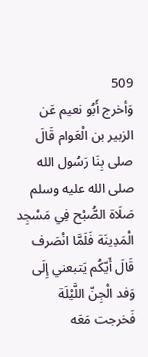509
وَأخرج أَبُو نعيم عَن الزبير بن الْعَوام قَالَ صلى بِنَا رَسُول الله صلى الله عليه وسلم صَلَاة الصُّبْح فِي مَسْجِد الْمَدِينَة فَلَمَّا انْصَرف قَالَ أَيّكُم يَتبعني إِلَى وَفد الْجِنّ اللَّيْلَة فَخرجت مَعَه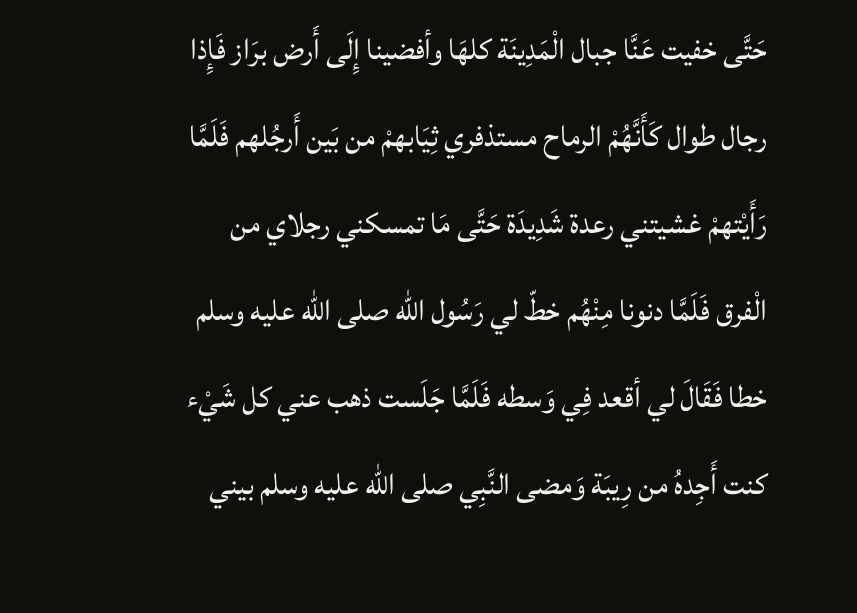حَتَّى خفيت عَنَّا جبال الْمَدِينَة كلهَا وأفضينا إِلَى أَرض برَاز فَإِذا رجال طوال كَأَنَّهُمْ الرماح مستذفري ثِيَابهمْ من بَين أَرجُلهم فَلَمَّا رَأَيْتهمْ غشيتني رعدة شَدِيدَة حَتَّى مَا تمسكني رجلاي من الْفرق فَلَمَّا دنونا مِنْهُم خطّ لي رَسُول الله صلى الله عليه وسلم خطا فَقَالَ لي أقعد فِي وَسطه فَلَمَّا جَلَست ذهب عني كل شَيْء كنت أَجِدهُ من رِيبَة وَمضى النَّبِي صلى الله عليه وسلم بيني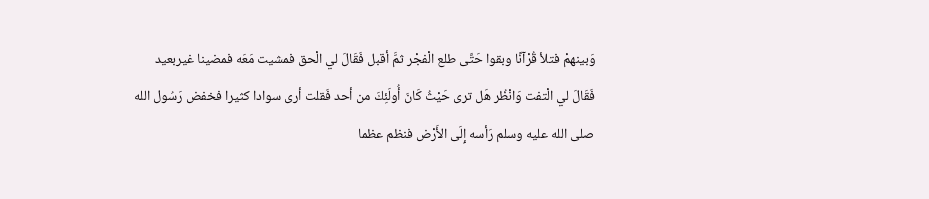وَبينهمْ فتلأ قُرْآنًا وبقوا حَتَّى طلع الْفجْر ثمَّ أقبل فَقَالَ لي الْحق فمشيت مَعَه فمضينا غيربعيد فَقَالَ لي الْتفت وَانْظُر هَل ترى حَيْثُ كَانَ أُولَئِكَ من أحد فَقلت أرى سوادا كثيرا فخفض رَسُول الله صلى الله عليه وسلم رَأسه إِلَى الأَرْض فنظم عظما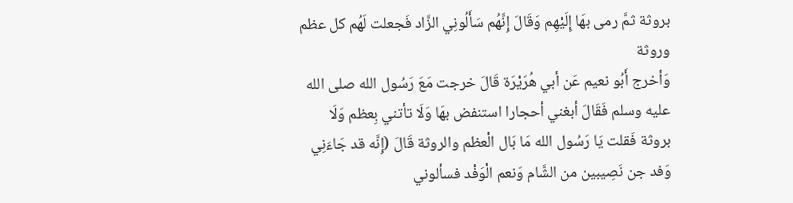بروثة ثمَّ رمى بهَا إِلَيْهِم وَقَالَ إِنَّهُم سَأَلُونِي الزَّاد فَجعلت لَهُم كل عظم وروثة
وَأخرج أَبُو نعيم عَن أبي هُرَيْرَة قَالَ خرجت مَعَ رَسُول الله صلى الله عليه وسلم فَقَالَ أبغني أحجارا استنفض بهَا وَلَا تأتني بِعظم وَلَا بروثة فَقلت يَا رَسُول الله مَا بَال الْعظم والروثة قَالَ (إِنَّه قد جَاءَنِي وَفد جن نَصِيبين من الشَّام وَنعم الْوَفْد فسألوني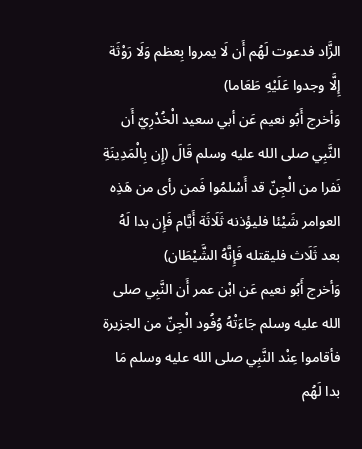الزَّاد فدعوت لَهُم أَن لَا يمروا بِعظم وَلَا رَوْثَة إِلَّا وجدوا عَلَيْهِ طَعَاما)
وَأخرج أَبُو نعيم عَن أبي سعيد الْخُدْرِيّ أَن النَّبِي صلى الله عليه وسلم قَالَ (إِن بِالْمَدِينَةِ نَفرا من الْجِنّ قد أَسْلمُوا فَمن رأى من هَذِه العوامر شَيْئا فليؤذنه ثَلَاثَة أَيَّام فَإِن بدا لَهُ بعد ثَلَاث فليقتله فَإِنَّهُ الشَّيْطَان)
وَأخرج أَبُو نعيم عَن ابْن عمر أَن النَّبِي صلى الله عليه وسلم جَاءَتْهُ وُفُود الْجِنّ من الجزيرة فأقاموا عِنْد النَّبِي صلى الله عليه وسلم مَا بدا لَهُم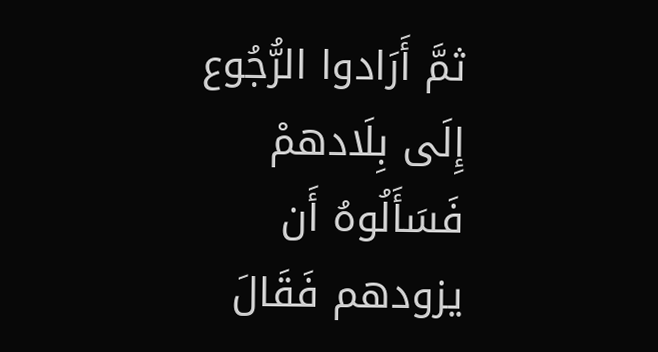ثمَّ أَرَادوا الرُّجُوع إِلَى بِلَادهمْ فَسَأَلُوهُ أَن يزودهم فَقَالَ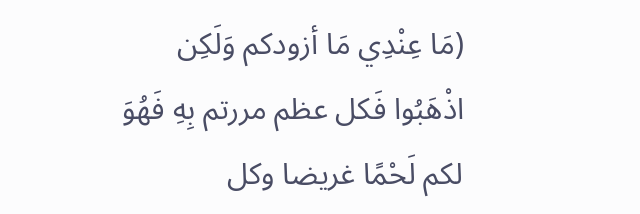(مَا عِنْدِي مَا أزودكم وَلَكِن اذْهَبُوا فَكل عظم مررتم بِهِ فَهُوَ لكم لَحْمًا غريضا وكل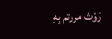رَوْث مررتم بِهِ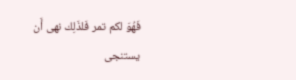فَهُوَ لكم تمر فَلذَلِك نهى أَن يستنجى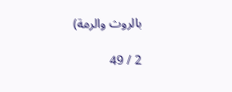بالروث والرمة)

2 / 49